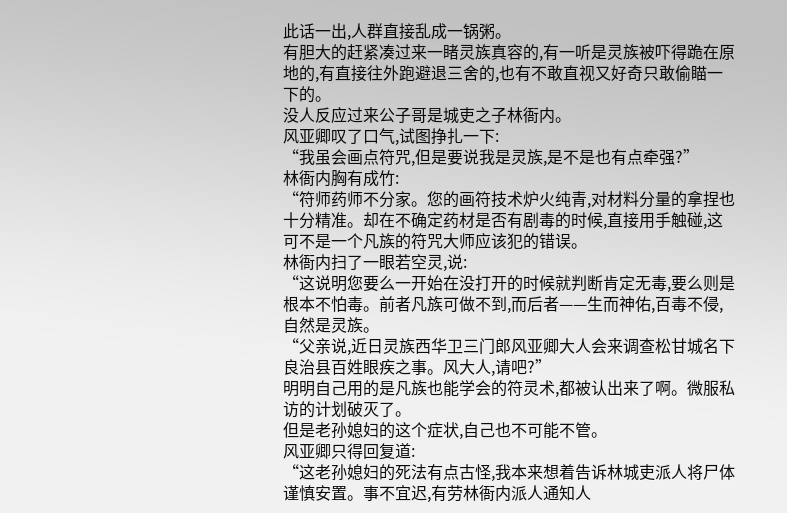此话一出,人群直接乱成一锅粥。
有胆大的赶紧凑过来一睹灵族真容的,有一听是灵族被吓得跪在原地的,有直接往外跑避退三舍的,也有不敢直视又好奇只敢偷瞄一下的。
没人反应过来公子哥是城吏之子林衙内。
风亚卿叹了口气,试图挣扎一下:
“我虽会画点符咒,但是要说我是灵族,是不是也有点牵强?”
林衙内胸有成竹:
“符师药师不分家。您的画符技术炉火纯青,对材料分量的拿捏也十分精准。却在不确定药材是否有剧毒的时候,直接用手触碰,这可不是一个凡族的符咒大师应该犯的错误。
林衙内扫了一眼若空灵,说:
“这说明您要么一开始在没打开的时候就判断肯定无毒,要么则是根本不怕毒。前者凡族可做不到,而后者——生而神佑,百毒不侵,自然是灵族。
“父亲说,近日灵族西华卫三门郎风亚卿大人会来调查松甘城名下良治县百姓眼疾之事。风大人,请吧?”
明明自己用的是凡族也能学会的符灵术,都被认出来了啊。微服私访的计划破灭了。
但是老孙媳妇的这个症状,自己也不可能不管。
风亚卿只得回复道:
“这老孙媳妇的死法有点古怪,我本来想着告诉林城吏派人将尸体谨慎安置。事不宜迟,有劳林衙内派人通知人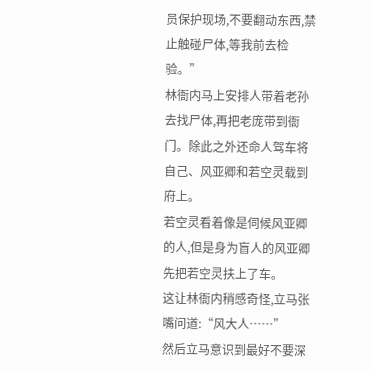员保护现场,不要翻动东西,禁止触碰尸体,等我前去检验。”
林衙内马上安排人带着老孙去找尸体,再把老庞带到衙门。除此之外还命人驾车将自己、风亚卿和若空灵载到府上。
若空灵看着像是伺候风亚卿的人,但是身为盲人的风亚卿先把若空灵扶上了车。
这让林衙内稍感奇怪,立马张嘴问道:“风大人……”
然后立马意识到最好不要深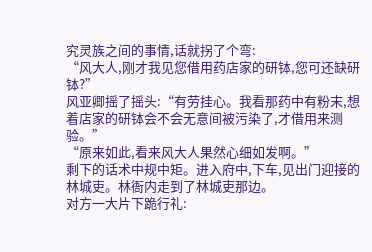究灵族之间的事情,话就拐了个弯:
“风大人,刚才我见您借用药店家的研钵,您可还缺研钵?”
风亚卿摇了摇头:“有劳挂心。我看那药中有粉末,想着店家的研钵会不会无意间被污染了,才借用来测验。”
“原来如此,看来风大人果然心细如发啊。”
剩下的话术中规中矩。进入府中,下车,见出门迎接的林城吏。林衙内走到了林城吏那边。
对方一大片下跪行礼: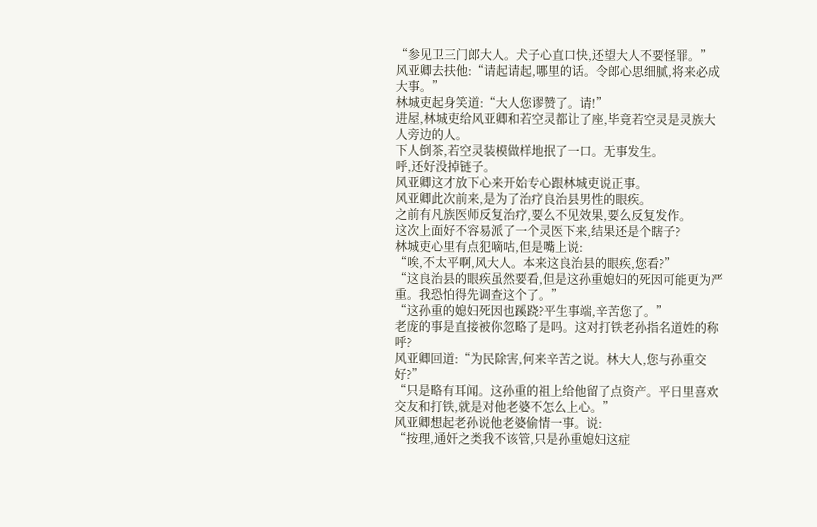“参见卫三门郎大人。犬子心直口快,还望大人不要怪罪。”
风亚卿去扶他:“请起请起,哪里的话。令郎心思细腻,将来必成大事。”
林城吏起身笑道:“大人您谬赞了。请!”
进屋,林城吏给风亚卿和若空灵都让了座,毕竟若空灵是灵族大人旁边的人。
下人倒茶,若空灵装模做样地抿了一口。无事发生。
呼,还好没掉链子。
风亚卿这才放下心来开始专心跟林城吏说正事。
风亚卿此次前来,是为了治疗良治县男性的眼疾。
之前有凡族医师反复治疗,要么不见效果,要么反复发作。
这次上面好不容易派了一个灵医下来,结果还是个瞎子?
林城吏心里有点犯嘀咕,但是嘴上说:
“唉,不太平啊,风大人。本来这良治县的眼疾,您看?”
“这良治县的眼疾虽然要看,但是这孙重媳妇的死因可能更为严重。我恐怕得先调查这个了。”
“这孙重的媳妇死因也蹊跷?平生事端,辛苦您了。”
老庞的事是直接被你忽略了是吗。这对打铁老孙指名道姓的称呼?
风亚卿回道:“为民除害,何来辛苦之说。林大人,您与孙重交好?”
“只是略有耳闻。这孙重的祖上给他留了点资产。平日里喜欢交友和打铁,就是对他老婆不怎么上心。”
风亚卿想起老孙说他老婆偷情一事。说:
“按理,通奸之类我不该管,只是孙重媳妇这症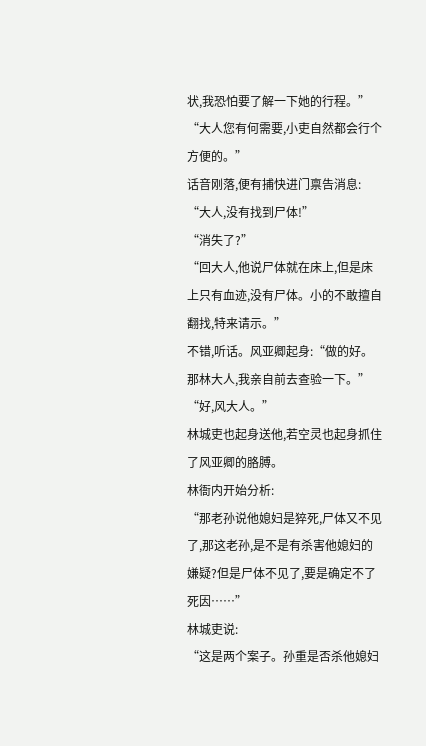状,我恐怕要了解一下她的行程。”
“大人您有何需要,小吏自然都会行个方便的。”
话音刚落,便有捕快进门禀告消息:
“大人,没有找到尸体!”
“消失了?”
“回大人,他说尸体就在床上,但是床上只有血迹,没有尸体。小的不敢擅自翻找,特来请示。”
不错,听话。风亚卿起身:“做的好。那林大人,我亲自前去查验一下。”
“好,风大人。”
林城吏也起身送他,若空灵也起身抓住了风亚卿的胳膊。
林衙内开始分析:
“那老孙说他媳妇是猝死,尸体又不见了,那这老孙,是不是有杀害他媳妇的嫌疑?但是尸体不见了,要是确定不了死因……”
林城吏说:
“这是两个案子。孙重是否杀他媳妇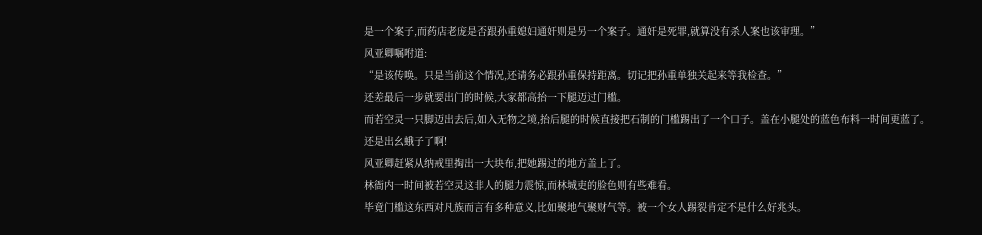是一个案子,而药店老庞是否跟孙重媳妇通奸则是另一个案子。通奸是死罪,就算没有杀人案也该审理。”
风亚卿嘱咐道:
“是该传唤。只是当前这个情况,还请务必跟孙重保持距离。切记把孙重单独关起来等我检查。”
还差最后一步就要出门的时候,大家都高抬一下腿迈过门槛。
而若空灵一只脚迈出去后,如入无物之境,抬后腿的时候直接把石制的门槛踢出了一个口子。盖在小腿处的蓝色布料一时间更蓝了。
还是出幺蛾子了啊!
风亚卿赶紧从纳戒里掏出一大块布,把她踢过的地方盖上了。
林衙内一时间被若空灵这非人的腿力震惊,而林城吏的脸色则有些难看。
毕竟门槛这东西对凡族而言有多种意义,比如聚地气聚财气等。被一个女人踢裂肯定不是什么好兆头。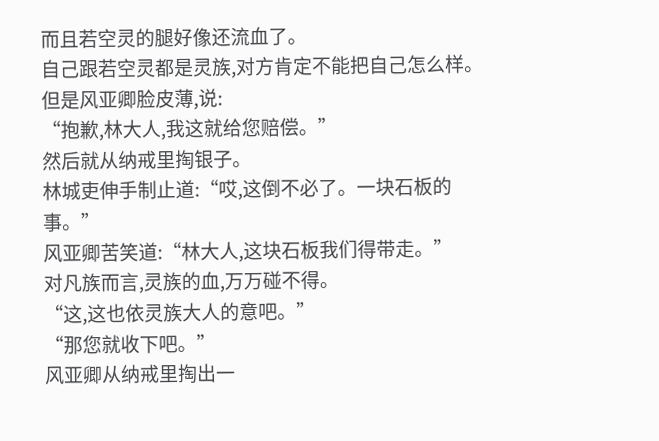而且若空灵的腿好像还流血了。
自己跟若空灵都是灵族,对方肯定不能把自己怎么样。但是风亚卿脸皮薄,说:
“抱歉,林大人,我这就给您赔偿。”
然后就从纳戒里掏银子。
林城吏伸手制止道:“哎,这倒不必了。一块石板的事。”
风亚卿苦笑道:“林大人,这块石板我们得带走。”
对凡族而言,灵族的血,万万碰不得。
“这,这也依灵族大人的意吧。”
“那您就收下吧。”
风亚卿从纳戒里掏出一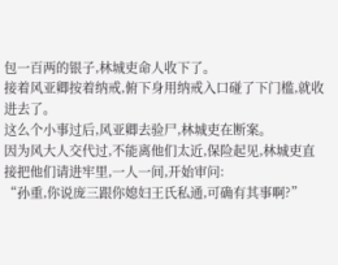包一百两的银子,林城吏命人收下了。
接着风亚卿按着纳戒,俯下身用纳戒入口碰了下门槛,就收进去了。
这么个小事过后,风亚卿去验尸,林城吏在断案。
因为风大人交代过,不能离他们太近,保险起见,林城吏直接把他们请进牢里,一人一间,开始审问:
“孙重,你说庞三跟你媳妇王氏私通,可确有其事啊?”